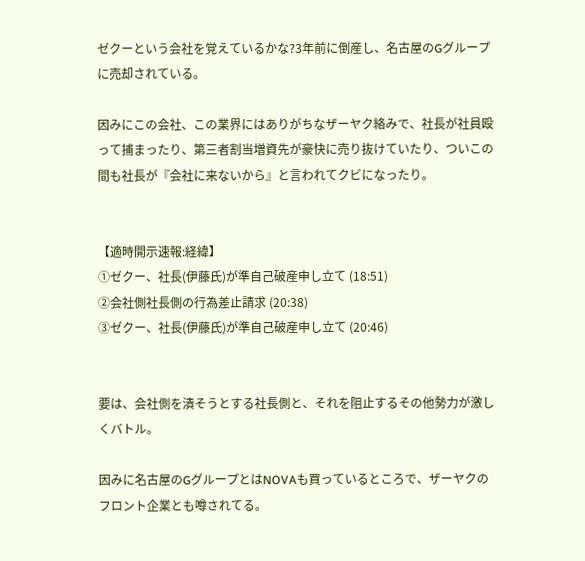ゼクーという会社を覚えているかな?3年前に倒産し、名古屋のGグループに売却されている。

因みにこの会社、この業界にはありがちなザーヤク絡みで、社長が社員殴って捕まったり、第三者割当増資先が豪快に売り抜けていたり、ついこの間も社長が『会社に来ないから』と言われてクビになったり。


【適時開示速報:経緯】
①ゼクー、社長(伊藤氏)が準自己破産申し立て (18:51)
②会社側社長側の行為差止請求 (20:38)
③ゼクー、社長(伊藤氏)が準自己破産申し立て (20:46)


要は、会社側を潰そうとする社長側と、それを阻止するその他勢力が激しくバトル。

因みに名古屋のGグループとはNOVAも買っているところで、ザーヤクのフロント企業とも噂されてる。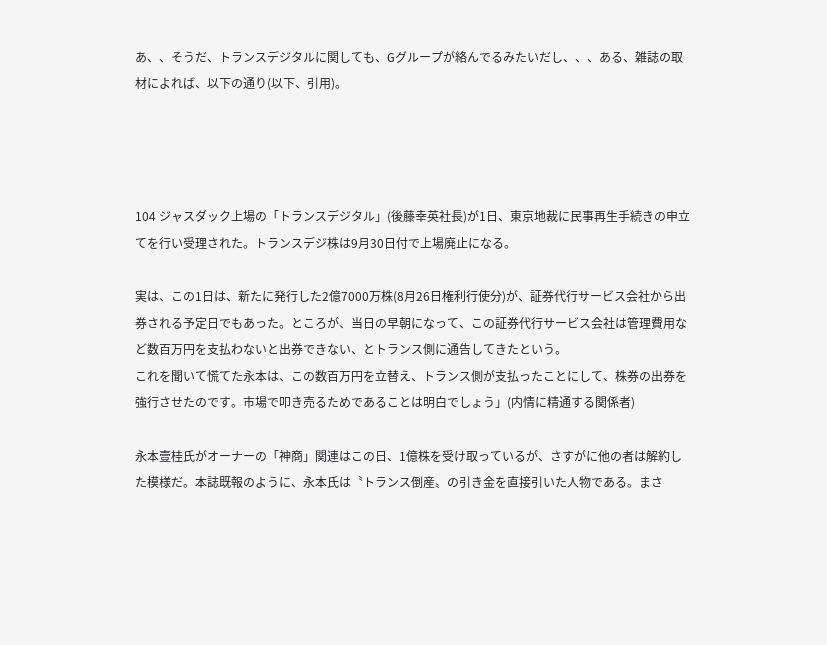あ、、そうだ、トランスデジタルに関しても、Gグループが絡んでるみたいだし、、、ある、雑誌の取材によれば、以下の通り(以下、引用)。




104 ジャスダック上場の「トランスデジタル」(後藤幸英社長)が1日、東京地裁に民事再生手続きの申立てを行い受理された。トランスデジ株は9月30日付で上場廃止になる。

実は、この1日は、新たに発行した2億7000万株(8月26日権利行使分)が、証券代行サービス会社から出券される予定日でもあった。ところが、当日の早朝になって、この証券代行サービス会社は管理費用など数百万円を支払わないと出券できない、とトランス側に通告してきたという。
これを聞いて慌てた永本は、この数百万円を立替え、トランス側が支払ったことにして、株券の出券を強行させたのです。市場で叩き売るためであることは明白でしょう」(内情に精通する関係者)

永本壹桂氏がオーナーの「神商」関連はこの日、1億株を受け取っているが、さすがに他の者は解約した模様だ。本誌既報のように、永本氏は〝トランス倒産〟の引き金を直接引いた人物である。まさ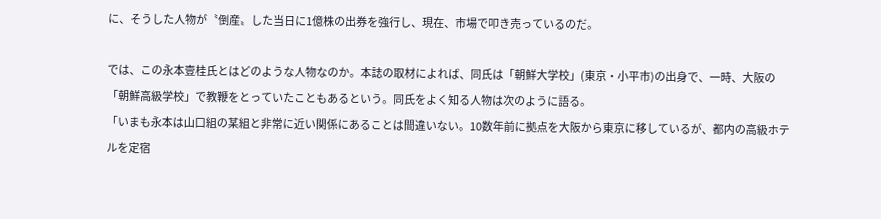に、そうした人物が〝倒産〟した当日に1億株の出券を強行し、現在、市場で叩き売っているのだ。

では、この永本壹桂氏とはどのような人物なのか。本誌の取材によれば、同氏は「朝鮮大学校」(東京・小平市)の出身で、一時、大阪の「朝鮮高級学校」で教鞭をとっていたこともあるという。同氏をよく知る人物は次のように語る。
「いまも永本は山口組の某組と非常に近い関係にあることは間違いない。10数年前に拠点を大阪から東京に移しているが、都内の高級ホテルを定宿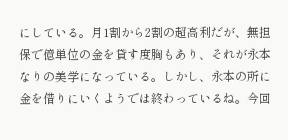にしている。月1割から2割の超高利だが、無担保で億単位の金を貸す度胸もあり、それが永本なりの美学になっている。しかし、永本の所に金を借りにいくようでは終わっているね。今回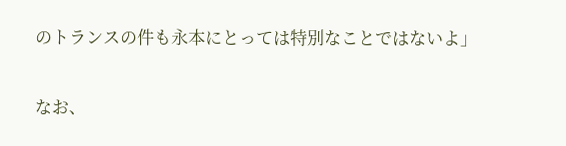のトランスの件も永本にとっては特別なことではないよ」

なお、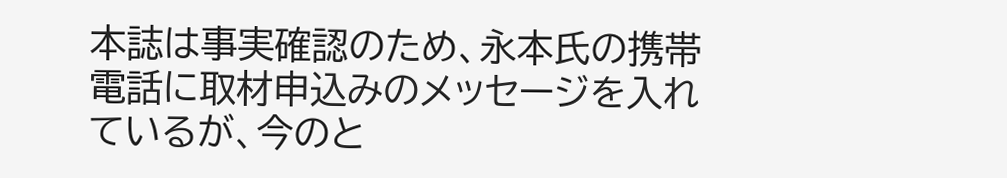本誌は事実確認のため、永本氏の携帯電話に取材申込みのメッセージを入れているが、今のと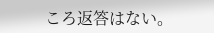ころ返答はない。